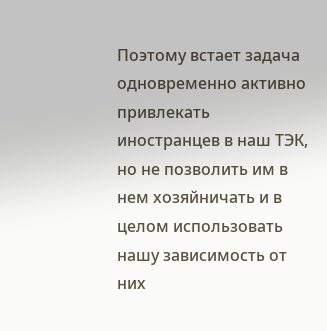Поэтому встает задача одновременно активно привлекать иностранцев в наш ТЭК, но не позволить им в нем хозяйничать и в целом использовать нашу зависимость от них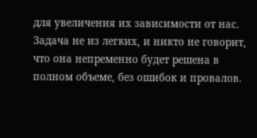для увеличения их зависимости от нас. Задача не из легких, и никто не говорит, что она непременно будет решена в полном объеме, без ошибок и провалов.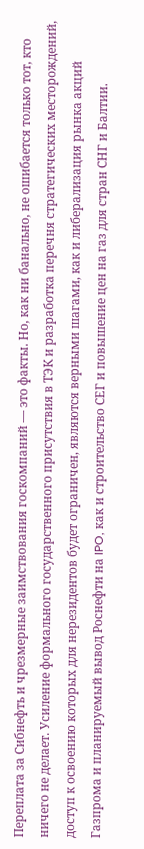Переплата за Сибнефть и чрезмерные заимствования госкомпаний — это факты. Но, как ни банально, не ошибается только тот, кто ничего не делает. Усиление формального государственного присутствия в ТЭК и разработка перечня стратегических месторождений, доступ к освоению которых для нерезидентов будет ограничен, являются верными шагами, как и либерализация рынка акций Газпрома и планируемый вывод Роснефти на IPO, как и строительство СЕГ и повышение цен на газ для стран СНГ и Балтии.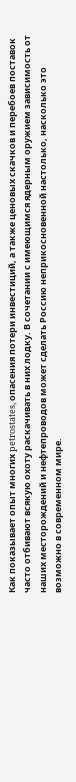Как показывает опыт многих petrostates, опасения потери инвестиций, а также ценовых скачков и перебоев поставок часто отбивают всякую охоту раскачивать в них лодку. В сочетании с имеющимся ядерным оружием зависимость от наших месторождений и нефтепроводов может сделать Россию неприкосновенной настолько, насколько это возможно в современном мире.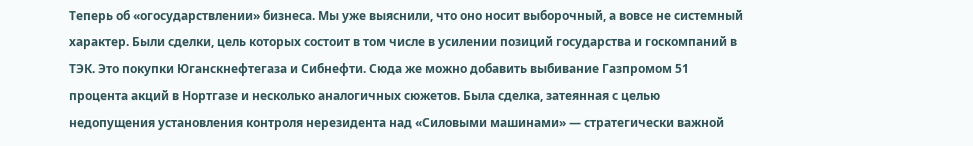Теперь об «огосударствлении» бизнеса. Мы уже выяснили, что оно носит выборочный, а вовсе не системный характер. Были сделки, цель которых состоит в том числе в усилении позиций государства и госкомпаний в ТЭК. Это покупки Юганскнефтегаза и Сибнефти. Сюда же можно добавить выбивание Газпромом 51 процента акций в Нортгазе и несколько аналогичных сюжетов. Была сделка, затеянная с целью недопущения установления контроля нерезидента над «Силовыми машинами» — стратегически важной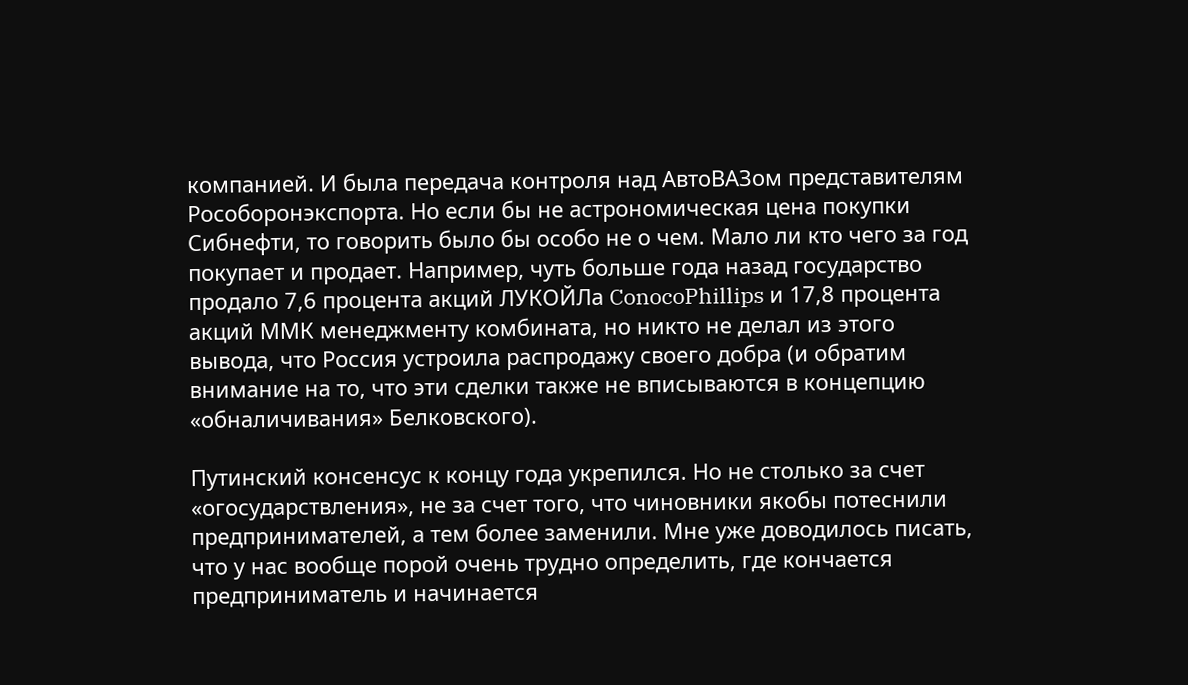компанией. И была передача контроля над АвтоВАЗом представителям Рособоронэкспорта. Но если бы не астрономическая цена покупки Сибнефти, то говорить было бы особо не о чем. Мало ли кто чего за год покупает и продает. Например, чуть больше года назад государство продало 7,6 процента акций ЛУКОЙЛа ConocoPhillips и 17,8 процента акций ММК менеджменту комбината, но никто не делал из этого вывода, что Россия устроила распродажу своего добра (и обратим внимание на то, что эти сделки также не вписываются в концепцию «обналичивания» Белковского).

Путинский консенсус к концу года укрепился. Но не столько за счет «огосударствления», не за счет того, что чиновники якобы потеснили предпринимателей, а тем более заменили. Мне уже доводилось писать, что у нас вообще порой очень трудно определить, где кончается предприниматель и начинается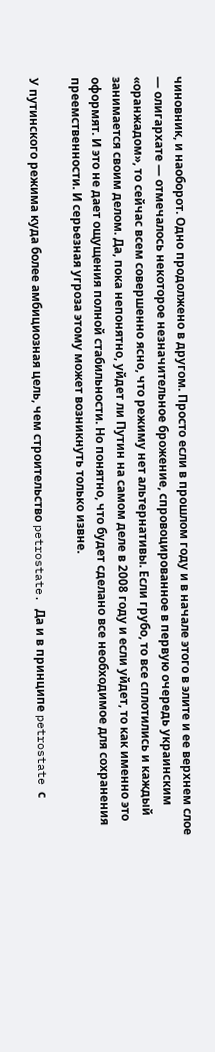чиновник, и наоборот. Одно продолжено в другом. Просто если в прошлом году и в начале этого в элите и ее верхнем слое — олигархате — отмечалось некоторое незначительное брожение, спровоцированное в первую очередь украинским «оранжадом», то сейчас всем совершенно ясно, что режиму нет альтернативы. Если грубо, то все сплотились и каждый занимается своим делом. Да, пока непонятно, уйдет ли Путин на самом деле в 2008 году и если уйдет, то как именно это оформят. И это не дает ощущения полной стабильности. Но понятно, что будет сделано все необходимое для сохранения преемственности. И серьезная угроза этому может возникнуть только извне.

У путинского режима куда более амбициозная цель, чем строительство petrostate. Да и в принципе petrostate с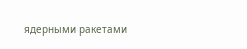ядерными ракетами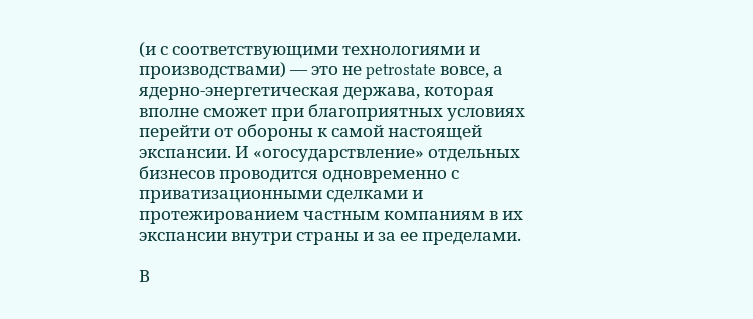(и с соответствующими технологиями и производствами) — это не petrostate вовсе, а ядерно-энергетическая держава, которая вполне сможет при благоприятных условиях перейти от обороны к самой настоящей экспансии. И «огосударствление» отдельных бизнесов проводится одновременно с приватизационными сделками и протежированием частным компаниям в их экспансии внутри страны и за ее пределами.

В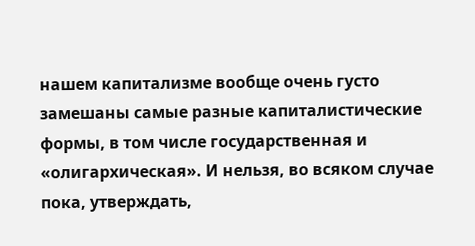нашем капитализме вообще очень густо замешаны самые разные капиталистические формы, в том числе государственная и «олигархическая». И нельзя, во всяком случае пока, утверждать,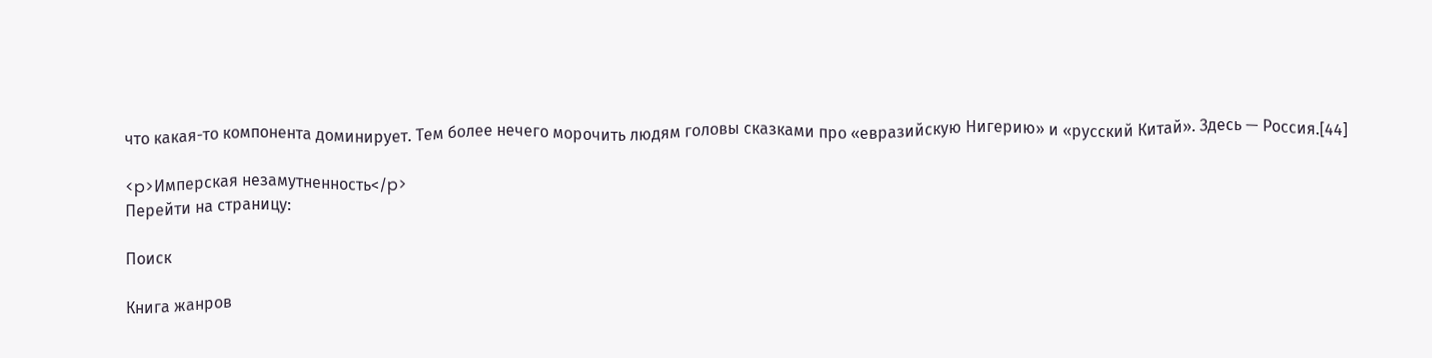что какая-то компонента доминирует. Тем более нечего морочить людям головы сказками про «евразийскую Нигерию» и «русский Китай». Здесь — Россия.[44]

<p>Имперская незамутненность</p>
Перейти на страницу:

Поиск

Книга жанров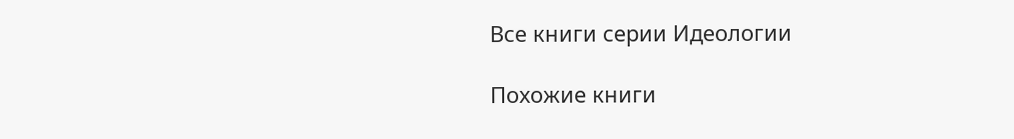Все книги серии Идеологии

Похожие книги